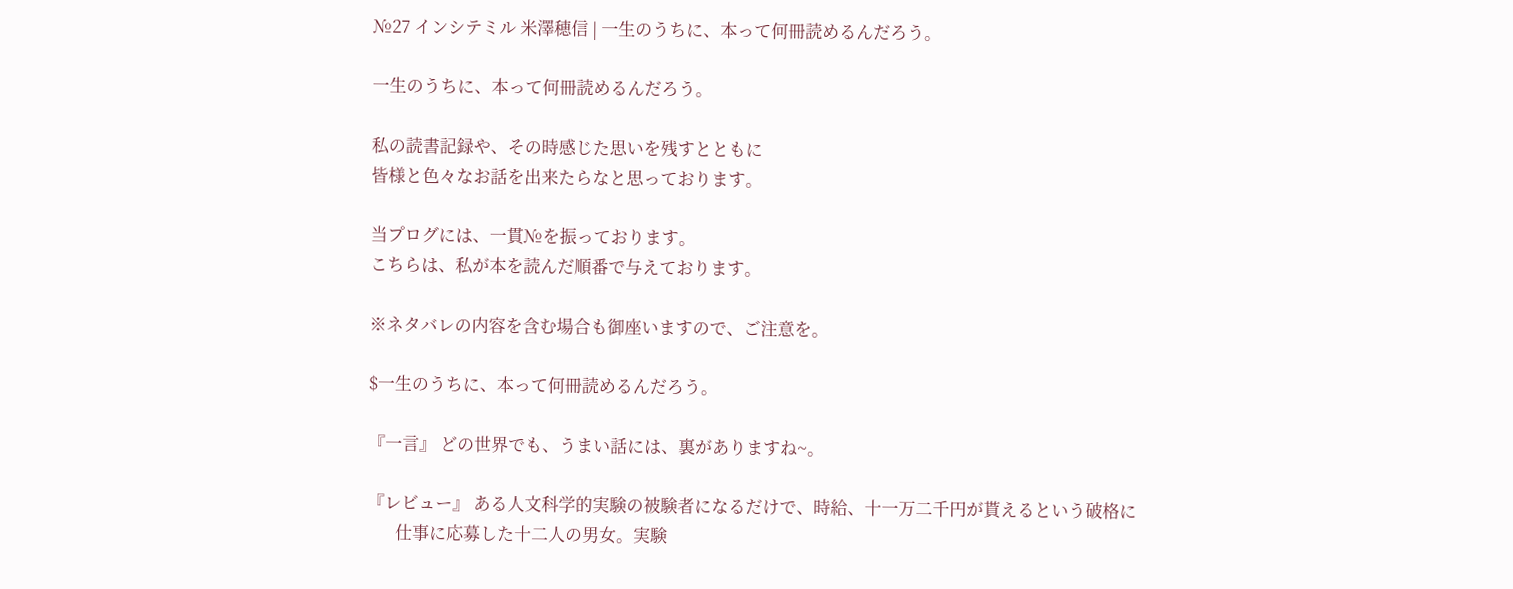№27 インシテミル 米澤穂信 | 一生のうちに、本って何冊読めるんだろう。

一生のうちに、本って何冊読めるんだろう。

私の読書記録や、その時感じた思いを残すとともに
皆様と色々なお話を出来たらなと思っております。

当プログには、一貫№を振っております。
こちらは、私が本を読んだ順番で与えております。

※ネタバレの内容を含む場合も御座いますので、ご注意を。

$一生のうちに、本って何冊読めるんだろう。

『一言』 どの世界でも、うまい話には、裏がありますね~。

『レビュー』 ある人文科学的実験の被験者になるだけで、時給、十一万二千円が貰えるという破格に
       仕事に応募した十二人の男女。実験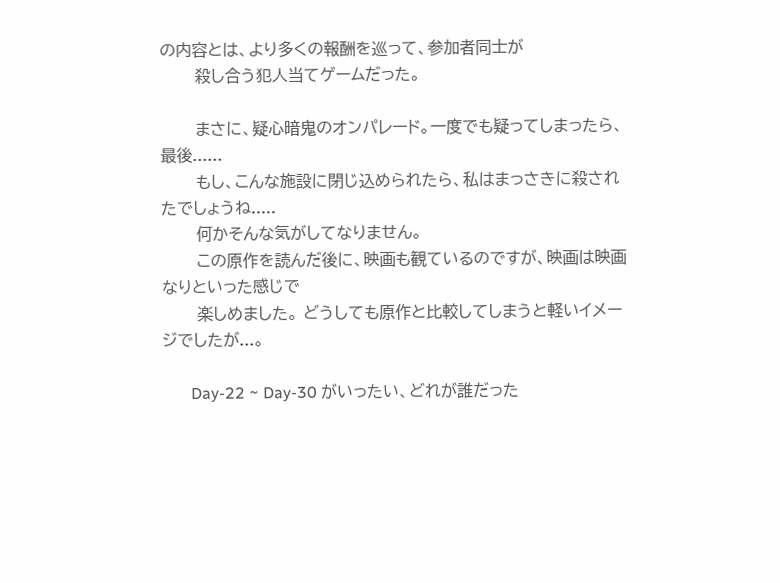の内容とは、より多くの報酬を巡って、参加者同士が
       殺し合う犯人当てゲームだった。

       まさに、疑心暗鬼のオンパレード。一度でも疑ってしまったら、最後......
       もし、こんな施設に閉じ込められたら、私はまっさきに殺されたでしょうね.....
       何かそんな気がしてなりません。
       この原作を読んだ後に、映画も観ているのですが、映画は映画なりといった感じで
       楽しめました。 どうしても原作と比較してしまうと軽いイメージでしたが...。

       Day-22 ~ Day-30 がいったい、どれが誰だった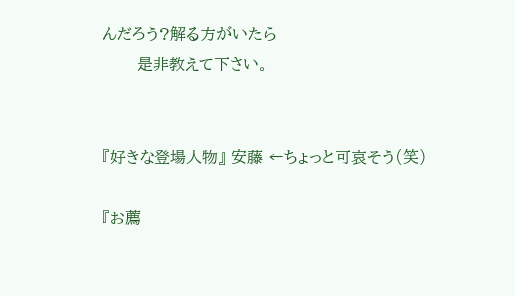んだろう?解る方がいたら
       是非教えて下さい。


『好きな登場人物』 安藤 ←ちょっと可哀そう(笑)

『お薦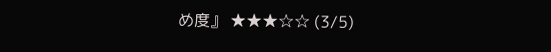め度』 ★★★☆☆ (3/5)